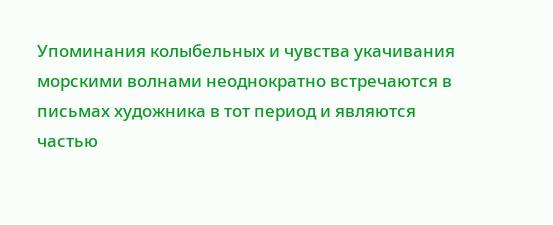Упоминания колыбельных и чувства укачивания морскими волнами неоднократно встречаются в письмах художника в тот период и являются частью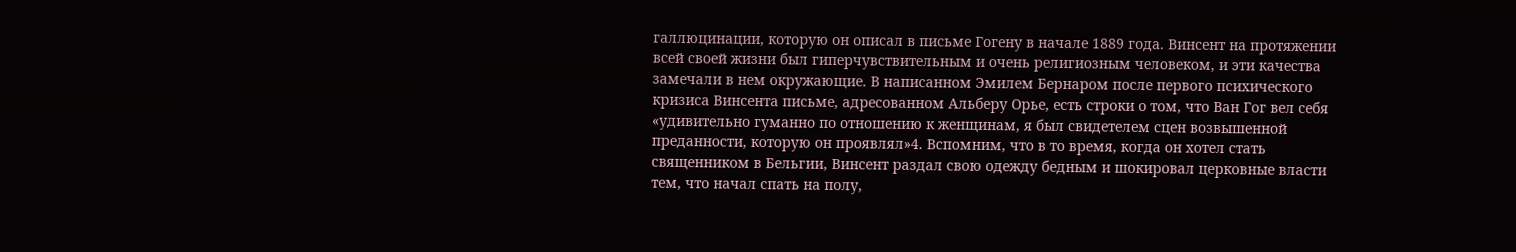галлюцинации, которую он описал в письме Гогену в начале 1889 года. Винсент на протяжении всей своей жизни был гиперчувствительным и очень религиозным человеком, и эти качества замечали в нем окружающие. В написанном Эмилем Бернаром после первого психического кризиса Винсента письме, адресованном Альберу Орье, есть строки о том, что Ван Гог вел себя «удивительно гуманно по отношению к женщинам, я был свидетелем сцен возвышенной преданности, которую он проявлял»4. Вспомним, что в то время, когда он хотел стать священником в Бельгии, Винсент раздал свою одежду бедным и шокировал церковные власти тем, что начал спать на полу,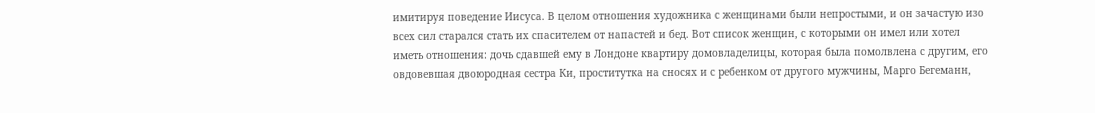имитируя поведение Иисуса. В целом отношения художника с женщинами были непростыми, и он зачастую изо всех сил старался стать их спасителем от напастей и бед. Вот список женщин, с которыми он имел или хотел иметь отношения: дочь сдавшей ему в Лондоне квартиру домовладелицы, которая была помолвлена с другим, его овдовевшая двоюродная сестра Ки, проститутка на сносях и с ребенком от другого мужчины, Марго Бегеманн,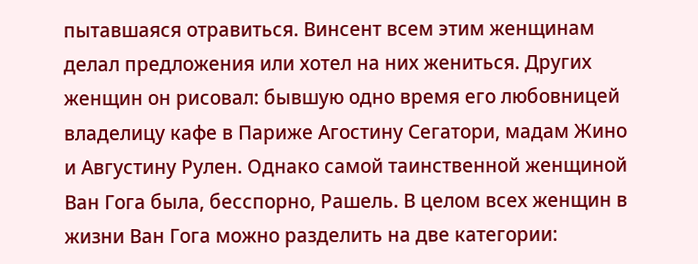пытавшаяся отравиться. Винсент всем этим женщинам делал предложения или хотел на них жениться. Других женщин он рисовал: бывшую одно время его любовницей владелицу кафе в Париже Агостину Сегатори, мадам Жино и Августину Рулен. Однако самой таинственной женщиной Ван Гога была, бесспорно, Рашель. В целом всех женщин в жизни Ван Гога можно разделить на две категории: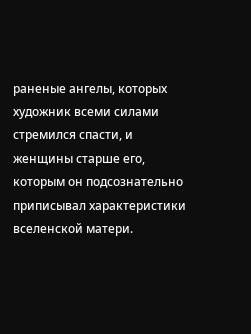раненые ангелы, которых художник всеми силами стремился спасти, и женщины старше его, которым он подсознательно приписывал характеристики вселенской матери.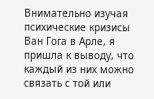Внимательно изучая психические кризисы Ван Гога в Арле, я пришла к выводу, что каждый из них можно связать с той или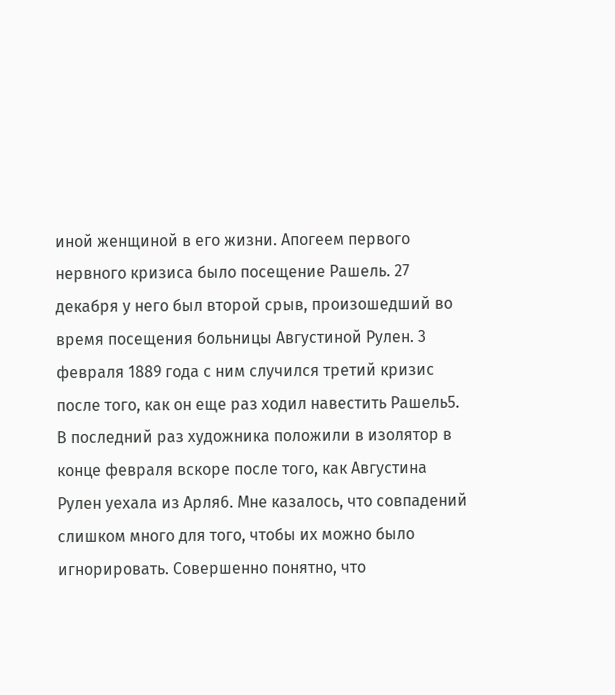иной женщиной в его жизни. Апогеем первого нервного кризиса было посещение Рашель. 27 декабря у него был второй срыв, произошедший во время посещения больницы Августиной Рулен. 3 февраля 1889 года с ним случился третий кризис после того, как он еще раз ходил навестить Рашель5. В последний раз художника положили в изолятор в конце февраля вскоре после того, как Августина Рулен уехала из Арля6. Мне казалось, что совпадений слишком много для того, чтобы их можно было игнорировать. Совершенно понятно, что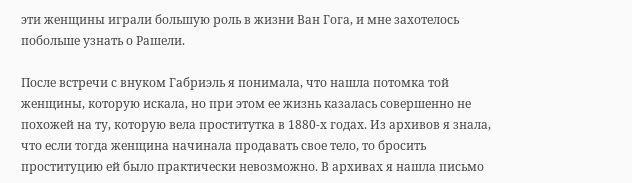эти женщины играли большую роль в жизни Ван Гога, и мне захотелось побольше узнать о Рашели.

После встречи с внуком Габриэль я понимала, что нашла потомка той женщины, которую искала, но при этом ее жизнь казалась совершенно не похожей на ту, которую вела проститутка в 1880-х годах. Из архивов я знала, что если тогда женщина начинала продавать свое тело, то бросить проституцию ей было практически невозможно. В архивах я нашла письмо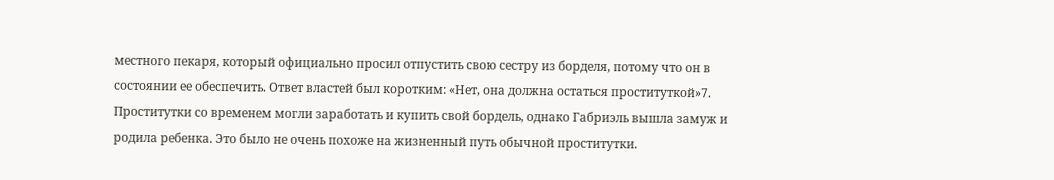местного пекаря, который официально просил отпустить свою сестру из борделя, потому что он в состоянии ее обеспечить. Ответ властей был коротким: «Нет, она должна остаться проституткой»7. Проститутки со временем могли заработать и купить свой бордель, однако Габриэль вышла замуж и родила ребенка. Это было не очень похоже на жизненный путь обычной проститутки.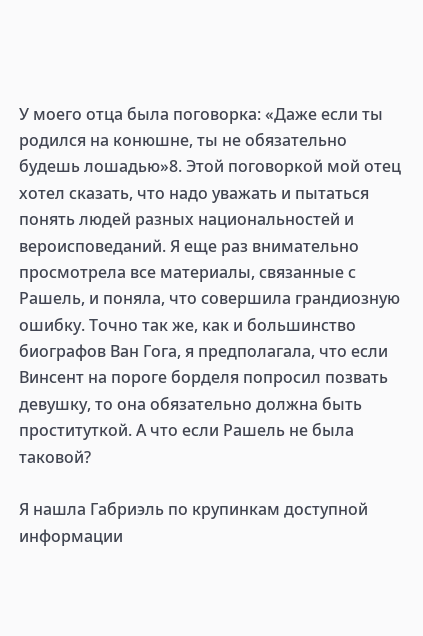У моего отца была поговорка: «Даже если ты родился на конюшне, ты не обязательно будешь лошадью»8. Этой поговоркой мой отец хотел сказать, что надо уважать и пытаться понять людей разных национальностей и вероисповеданий. Я еще раз внимательно просмотрела все материалы, связанные с Рашель, и поняла, что совершила грандиозную ошибку. Точно так же, как и большинство биографов Ван Гога, я предполагала, что если Винсент на пороге борделя попросил позвать девушку, то она обязательно должна быть проституткой. А что если Рашель не была таковой?

Я нашла Габриэль по крупинкам доступной информации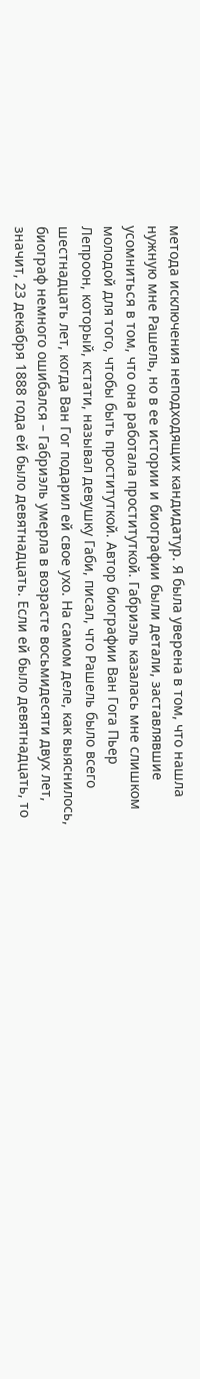метода исключения неподходящих кандидатур. Я была уверена в том, что нашла нужную мне Рашель, но в ее истории и биографии были детали, заставлявшие усомниться в том, что она работала проституткой. Габриэль казалась мне слишком молодой для того, чтобы быть проституткой. Автор биографии Ван Гога Пьер Лепроон, который, кстати, называл девушку Габи, писал, что Рашель было всего шестнадцать лет, когда Ван Гог подарил ей свое ухо. На самом деле, как выяснилось, биограф немного ошибался – Габриэль умерла в возрасте восьмидесяти двух лет, значит, 23 декабря 1888 года ей было девятнадцать. Если ей было девятнадцать, то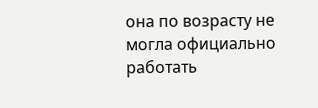она по возрасту не могла официально работать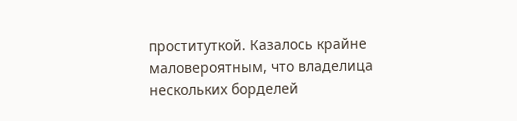проституткой. Казалось крайне маловероятным, что владелица нескольких борделей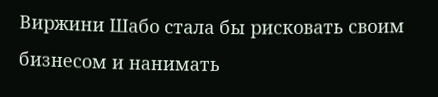Виржини Шабо стала бы рисковать своим бизнесом и нанимать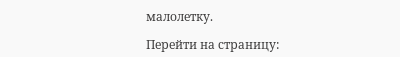малолетку.

Перейти на страницу: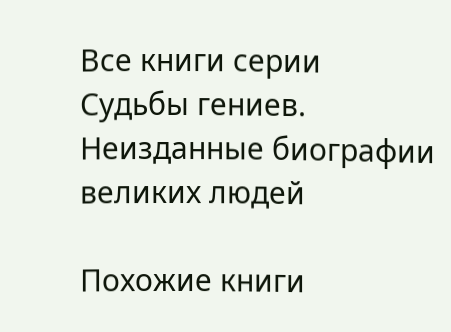Все книги серии Судьбы гениев. Неизданные биографии великих людей

Похожие книги